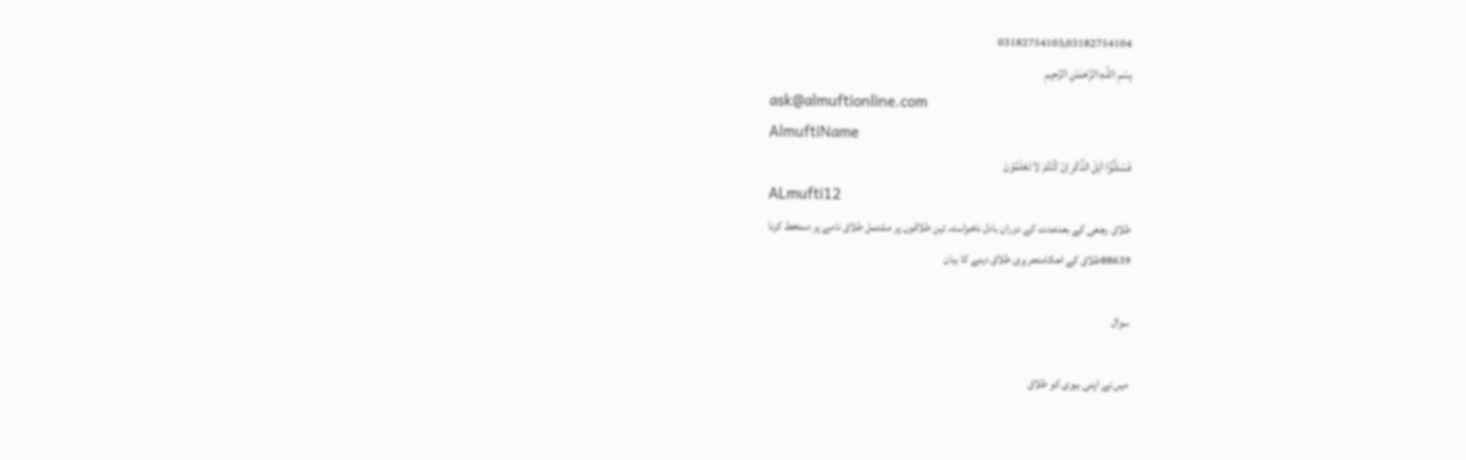03182754103,03182754104
بِسْمِ اللَّـهِ الرَّحْمَـٰنِ الرَّحِيمِ
ask@almuftionline.com
AlmuftiName
فَسْئَلُوْٓا اَہْلَ الذِّکْرِ اِنْ کُنْتُمْ لاَ تَعْلَمُوْنَ
ALmufti12
طلاق رجعی کے بعدعدت کے دوران بادل ناخواستہ تین طلاقوں پر مشتمل طلاق نامے پر دستخط کرنا
88639طلاق کے احکامتحریری طلاق دینے کا بیان

سوال

میں نے اپنی بیوی کو طلاق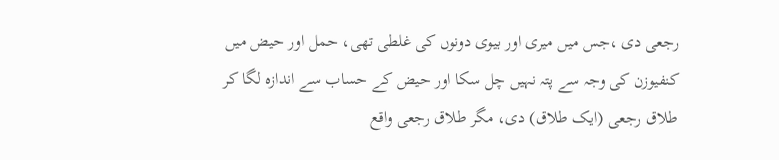رجعی دی ،جس میں میری اور بیوی دونوں کی غلطی تھی، حمل اور حیض میں کنفیوزن کی وجہ سے پتہ نہیں چل سکا اور حیض کے حساب سے اندازہ لگا کر طلاق رجعی (ایک طلاق) دی، مگر طلاق رجعی واقع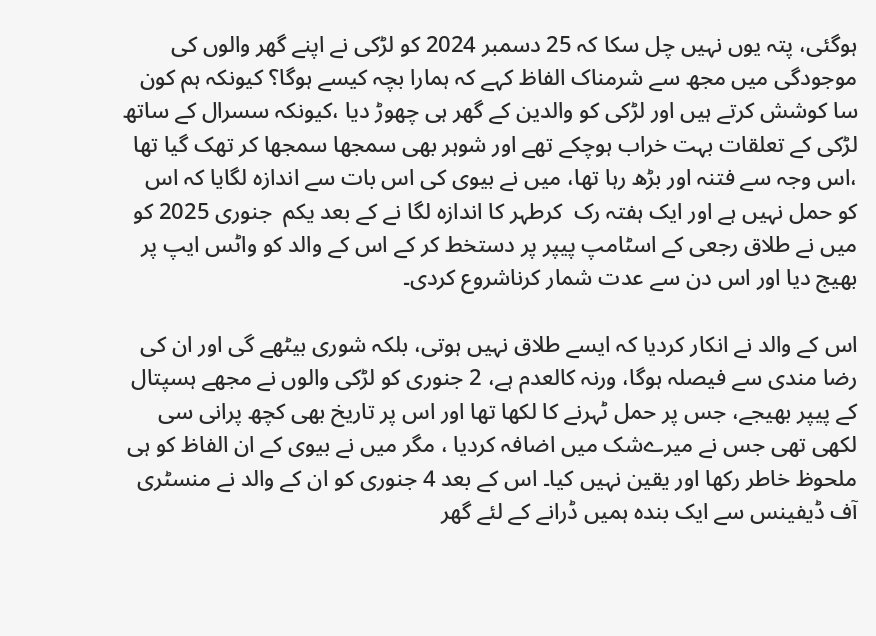ہوگئی، پتہ یوں نہیں چل سکا کہ 25 دسمبر 2024 کو لڑکی نے اپنے گھر والوں کی موجودگی میں مجھ سے شرمناک الفاظ کہے کہ ہمارا بچہ کیسے ہوگا؟ کیونکہ ہم کون سا کوشش کرتے ہیں اور لڑکی کو والدین کے گھر ہی چھوڑ دیا ،کیونکہ سسرال کے ساتھ لڑکی کے تعلقات بہت خراب ہوچکے تھے اور شوہر بھی سمجھا سمجھا کر تھک گیا تھا ،اس وجہ سے فتنہ اور بڑھ رہا تھا، میں نے بیوی کی اس بات سے اندازہ لگایا کہ اس کو حمل نہیں ہے اور ایک ہفتہ رک  کرطہر کا اندازہ لگا نے کے بعد یکم  جنوری 2025 کو میں نے طلاق رجعی کے اسٹامپ پیپر پر دستخط کر کے اس کے والد کو واٹس ایپ پر بھیج دیا اور اس دن سے عدت شمار کرناشروع کردی۔

اس کے والد نے انکار کردیا کہ ایسے طلاق نہیں ہوتی، بلکہ شوری بیٹھے گی اور ان کی رضا مندی سے فیصلہ ہوگا، ورنہ کالعدم ہے، 2 جنوری کو لڑکی والوں نے مجھے ہسپتال کے پیپر بھیجے، جس پر حمل ٹہرنے کا لکھا تھا اور اس پر تاریخ بھی کچھ پرانی سی لکھی تھی جس نے میرےشک میں اضافہ کردیا ، مگر میں نے بیوی کے ان الفاظ کو ہی ملحوظ خاطر رکھا اور یقین نہیں کیا۔ اس کے بعد 4 جنوری کو ان کے والد نے منسٹری آف ڈیفینس سے ایک بندہ ہمیں ڈرانے کے لئے گھر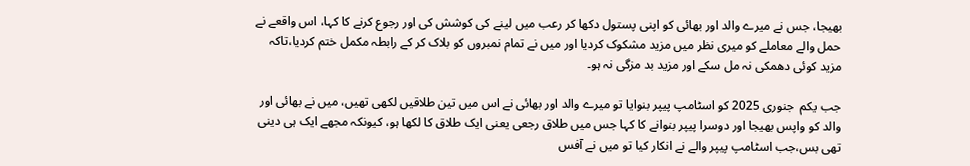بھیجا، جس نے میرے والد اور بھائی کو اپنی پستول دکھا کر رعب میں لینے کی کوشش کی اور رجوع کرنے کا کہا، اس واقعے نے حمل والے معاملے کو میری نظر میں مزید مشکوک کردیا اور میں نے تمام نمبروں کو بلاک کر کے رابطہ مکمل ختم کردیا،تاکہ مزید کوئی دھمکی نہ مل سکے اور مزید بد مزگی نہ ہو۔

جب یکم  جنوری 2025 کو اسٹامپ پیپر بنوایا تو میرے والد اور بھائی نے اس میں تین طلاقیں لکھی تھیں، میں نے بھائی اور والد کو واپس بھیجا اور دوسرا پیپر بنوانے کا کہا جس میں طلاق رجعی یعنی ایک طلاق کا لکھا ہو، کیونکہ مجھے ایک ہی دینی تھی بس،جب اسٹامپ پیپر والے نے انکار کیا تو میں نے آفس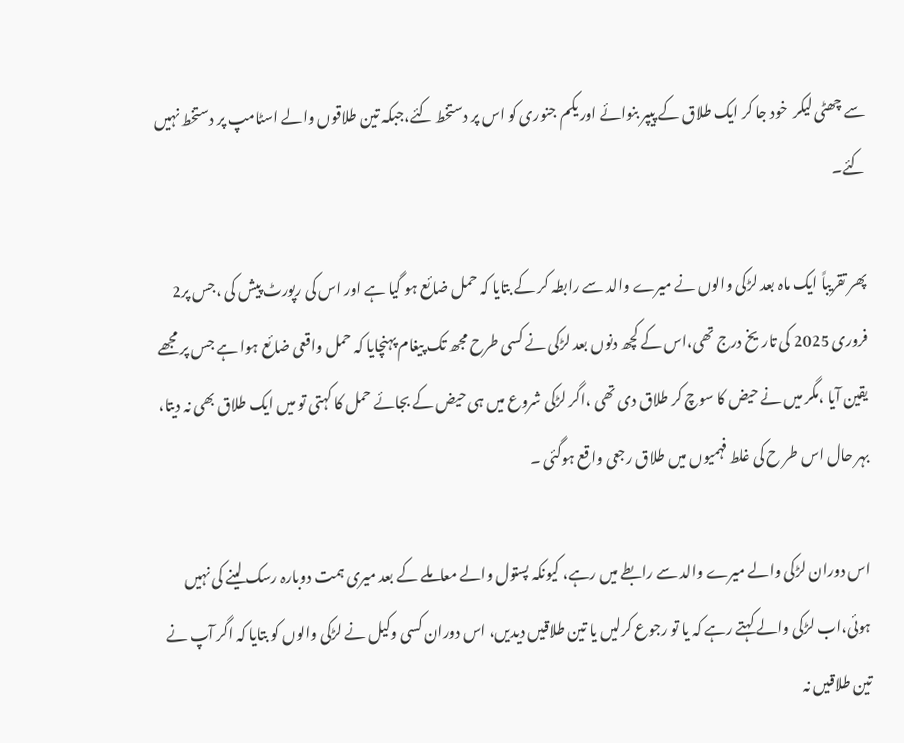سے چھٹی لیکر  خود جا کر ایک طلاق کے پیپر بنوائے اور یکم جنوری کو اس پر دستخط کئے،جبکہ تین طلاقوں والے اسٹامپ پر دستخط نہیں کئے۔

پھر تقریباً ایک ماہ بعد لڑکی والوں نے میرے والد سے رابطہ کر کے بتایا کہ حمل ضائع ہو گیا ہے اور اس کی رپورٹ پیش کی ،جس پر2 فروری 2025 کی تاریخ درج تھی،اس کے کچھ دنوں بعد لڑکی نے کسی طرح مجھ تک پیغام پہنچایا کہ حمل واقعی ضائع ہوا ہے جس پر مجھے یقین آیا ،مگر میں نے حیض کا سوچ کر طلاق دی تھی ،اگر لڑکی شروع میں ہی حیض کے بجائے حمل کا کہتی تو میں ایک طلاق بھی نہ دیتا، بہر حال اس طر ح کی غلط فہمیوں میں طلاق رجعی واقع ہوگئی ۔

اس دوران لڑکی والے میرے والد سے رابطے میں رہے، کیونکہ پستول والے معاملے کے بعد میری ہمت دوبارہ رسک لینے کی نہیں  ہوئی،اب لڑکی والے کہتے رہے کہ یا تو رجوع کرلیں یا تین طلاقیں دیدیں، اس دوران کسی وکیل نے لڑکی والوں کو بتایا کہ اگر آپ نے تین طلاقیں نہ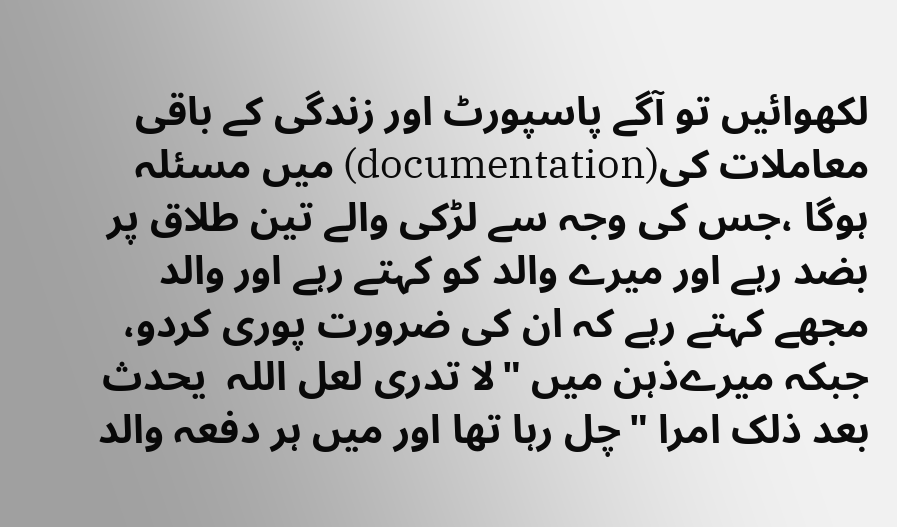لکھوائیں تو آگے پاسپورٹ اور زندگی کے باقی معاملات کی(documentation) میں مسئلہ ہوگا ،جس کی وجہ سے لڑکی والے تین طلاق پر بضد رہے اور میرے والد کو کہتے رہے اور والد مجھے کہتے رہے کہ ان کی ضرورت پوری کردو، جبکہ میرےذہن میں "لا تدری لعل اللہ  یحدث بعد ذلک امرا "چل رہا تھا اور میں ہر دفعہ والد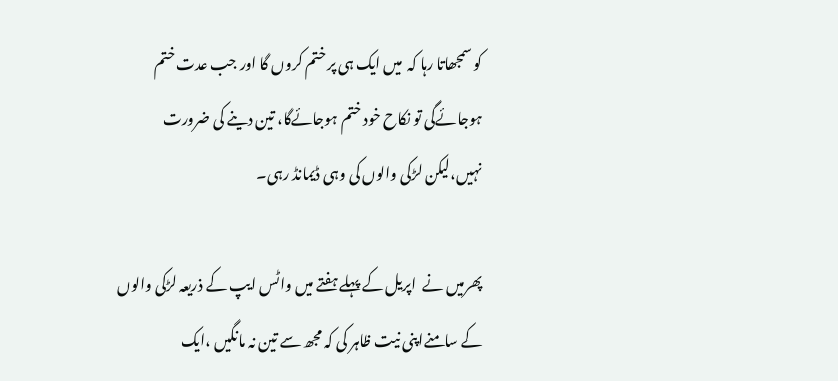کو سمجھاتا رہا کہ  میں ایک ہی پر ختم کروں گا اور جب عدت ختم ہوجائےگی تو نکاح خود ختم ہوجائےگا، تین دینے کی ضرورت نہیں،لیکن لڑکی والوں کی وہی ڈیمانڈ رہی۔

پھرمیں نے  اپریل کے پہلے ہفتے میں واٹس ایپ کے ذریعہ لڑکی والوں کے سامنےاپنی نیت ظاہر کی کہ مجھ سے تین نہ مانگیں ،ایک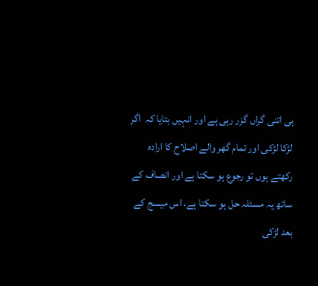ہی اتنی گراں گزر رہی ہے اور انہیں بتایا کہ  اگر لڑکا لڑکی اور تمام گھر والے اصلاح کا ارادہ رکھتے ہوں تو رجوع ہو سکتا ہے اور انصاف کے ساتھ یہ مسئلہ حل ہو سکتا ہے، اس میسج کے بعد لڑکی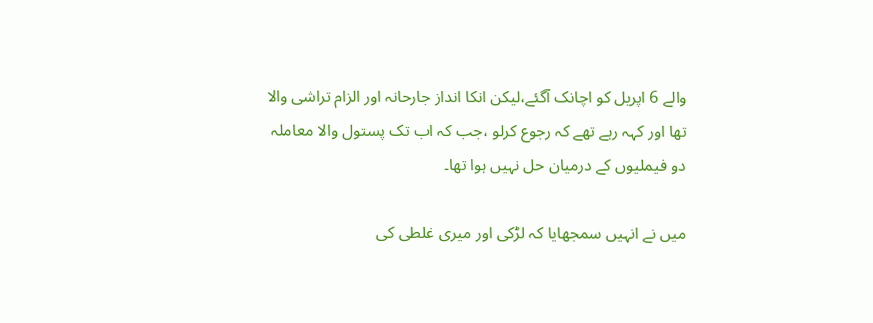والے 6 اپریل کو اچانک آگئے،لیکن انکا انداز جارحانہ اور الزام تراشی والا تھا اور کہہ رہے تھے کہ رجوع کرلو ،جب کہ اب تک پستول والا معاملہ دو فیملیوں کے درمیان حل نہیں ہوا تھا۔

میں نے انہیں سمجھایا کہ لڑکی اور میری غلطی کی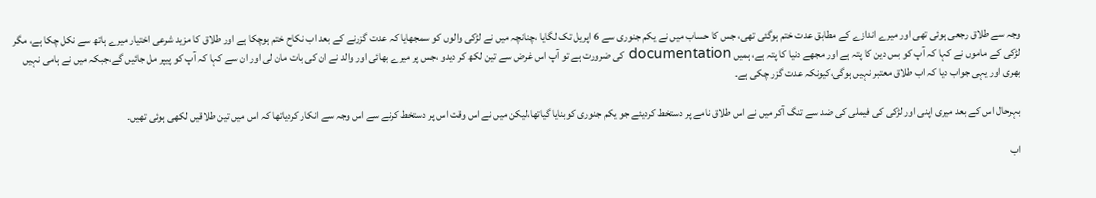وجہ سے طلاق رجعی ہوئی تھی اور میرے اندازے کے مطابق عدت ختم ہوگئی تھی، جس کا حساب میں نے یکم جنوری سے 6 اپریل تک لگایا ،چنانچہ میں نے لڑکی والوں کو سمجھایا کہ عدت گزرنے کے بعد اب نکاح ختم ہوچکا ہے اور طلاق کا مزید شرعی اختیار میرے ہاتھ سے نکل چکا ہے، مگر لڑکی کے ماموں نے کہا کہ آپ کو بس دین کا پتہ ہے اور مجھے دنیا کا پتہ ہے، ہمیں documentation کی ضرورت ہے تو آپ اس غرض سے تین لکھ کر دیدو ،جس پر میرے بھائی اور والد نے ان کی بات مان لی اور ان سے کہا کہ آپ کو پیپر مل جائیں گے،جبکہ میں نے ہامی نہیں بھری اور یہی جواب دیا کہ اب طلاق معتبر نہیں ہوگی،کیونکہ عدت گزر چکی ہے۔

بہرحال اس کے بعد میری اپنی اور لڑکی کی فیملی کی ضد سے تنگ آکر میں نے اس طلاق نامے پر دستخط کردیئے جو یکم جنوری کوبنایا گیاتھا،لیکن میں نے اس وقت اس پر دستخط کرنے سے اس وجہ سے انکار کردیاتھا کہ اس میں تین طلاقیں لکھی ہوئی تھیں۔

اب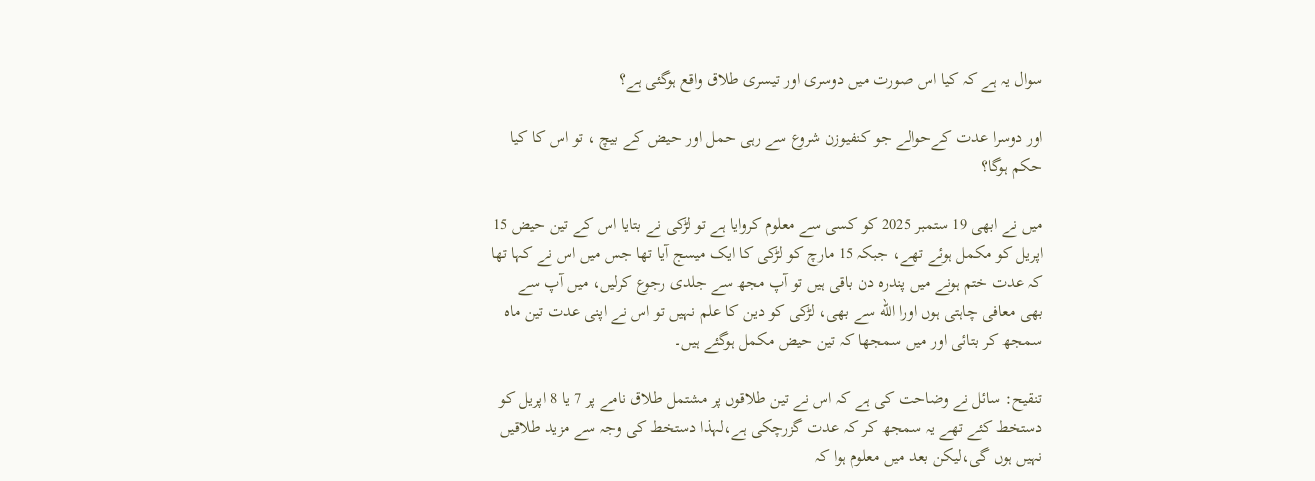سوال یہ ہے کہ کیا اس صورت میں دوسری اور تیسری طلاق واقع ہوگئی ہے؟

اور دوسرا عدت کےحوالے جو کنفیوزن شروع سے رہی حمل اور حیض کے بیچ ، تو اس کا کیا حکم ہوگا؟

میں نے ابھی 19 ستمبر 2025 کو کسی سے معلوم کروایا ہے تو لڑکی نے بتایا اس کے تین حیض 15 اپریل کو مکمل ہوئے تھے، جبکہ 15 مارچ کو لڑکی کا ایک میسج آیا تھا جس میں اس نے کہا تھا کہ عدت ختم ہونے میں پندرہ دن باقی ہیں تو آپ مجھ سے جلدی رجوع کرلیں، میں آپ سے بھی معافی چاہتی ہوں اورا الله سے بھی، لڑکی کو دین کا علم نہیں تو اس نے اپنی عدت تین ماہ سمجھ کر بتائی اور میں سمجھا کہ تین حیض مکمل ہوگئے ہیں۔

تنقیح: سائل نے وضاحت کی ہے کہ اس نے تین طلاقوں پر مشتمل طلاق نامے پر 7 یا 8 اپریل کو دستخط کئے تھے یہ سمجھ کر کہ عدت گزرچکی ہے،لہذا دستخط کی وجہ سے مزید طلاقیں نہیں ہوں گی،لیکن بعد میں معلوم ہوا کہ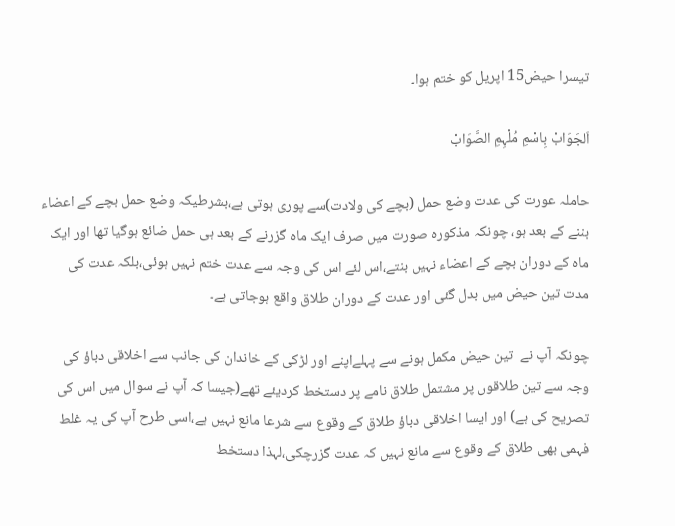تیسرا حیض15 اپریل کو ختم ہوا۔

اَلجَوَابْ بِاسْمِ مُلْہِمِ الصَّوَابْ

حاملہ عورت کی عدت وضع حمل (بچے کی ولادت)سے پوری ہوتی ہے،بشرطیکہ وضع حمل بچے کے اعضاء بننے کے بعد ہو، چونکہ مذکورہ صورت میں صرف ایک ماہ گزرنے کے بعد ہی حمل ضائع ہوگیا تھا اور ایک ماہ کے دوران بچے کے اعضاء نہیں بنتے،اس لئے اس کی وجہ سے عدت ختم نہیں ہوئی،بلکہ عدت کی مدت تین حیض میں بدل گئی اور عدت کے دوران طلاق واقع ہوجاتی ہے۔

چونکہ آپ نے  تین حیض مکمل ہونے سے پہلےاپنے اور لڑکی کے خاندان کی جانب سے اخلاقی دباؤ کی وجہ سے تین طلاقوں پر مشتمل طلاق نامے پر دستخط کردیئے تھے(جیسا کہ آپ نے سوال میں اس کی تصریح کی ہے) اور ایسا اخلاقی دباؤ طلاق کے وقوع سے شرعا مانع نہیں ہے،اسی طرح آپ کی یہ غلط فہمی بھی طلاق کے وقوع سے مانع نہیں کہ عدت گزرچکی،لہذا دستخط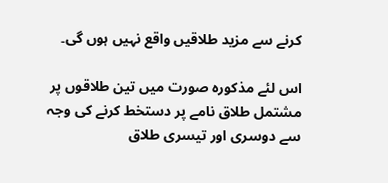کرنے سے مزید طلاقیں واقع نہیں ہوں گی۔

اس لئے مذکورہ صورت میں تین طلاقوں پر مشتمل طلاق نامے پر دستخط کرنے کی وجہ سے دوسری اور تیسری طلاق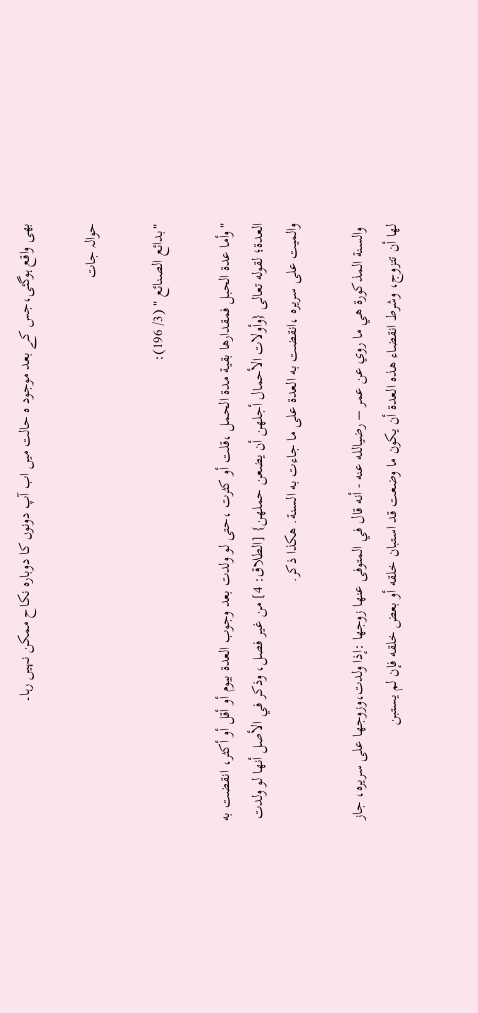بھی واقع ہوگئی،جس کے بعد موجود ہ حالت میں اب آپ دونوں کا دوبارہ نکاح ممکن نہیں رہا۔

حوالہ جات

"بدائع الصنائع " (3/ 196):

"وأما عدة الحبل فمقدارها بقية مدة الحمل ،قلت أو كثرت ،حتى لو ولدت بعد وجوب العدة بيوم أو أقل أو أكثر، انقضت به العدة؛ لقوله تعالى {وأولات الأحمال أجلهن أن يضعن حملهن} [الطلاق: 4] من غير فصل، وذكر في الأصل أنها لو ولدت والميت على سريره ،انقضت به العدة على ما جاءت به السنة. هكذا ذكر.

 والسنة المذكورة هي ما روي عن عمر – رضيالله عنه - أنه قال في المتوفى عنها زوجها :إذا ولدت،وزوجها على سريره، جاز لها أن تتزوج، وشرط انقضاء هذه العدة أن يكون ما وضعت قد استبان خلقه أو بعض خلقه فإن لم يستبن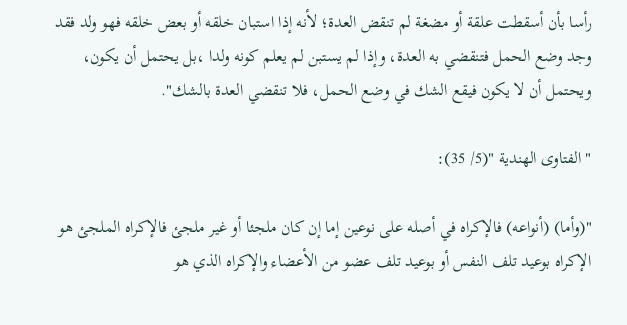رأسا بأن أسقطت علقة أو مضغة لم تنقض العدة؛ لأنه إذا استبان خلقه أو بعض خلقه فهو ولد فقد وجد وضع الحمل فتنقضي به العدة، وإذا لم يستبن لم يعلم كونه ولدا ،بل يحتمل أن يكون، ويحتمل أن لا يكون فيقع الشك في وضع الحمل، فلا تنقضي العدة بالشك".

"الفتاوى الهندية "(5/ 35):

"(وأما) (أنواعه) فالإكراه في أصله على نوعين إما إن كان ملجئا أو غير ملجئ فالإكراه الملجئ هو الإكراه بوعيد تلف النفس أو بوعيد تلف عضو من الأعضاء والإكراه الذي هو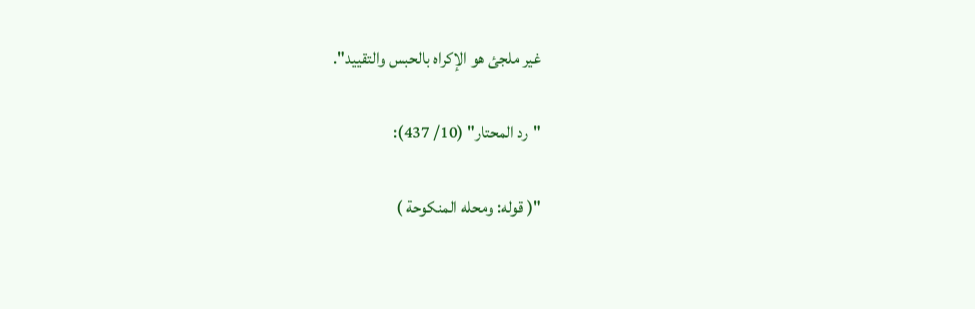غير ملجئ هو الإكراه بالحبس والتقييد".

"رد المحتار" (10/ 437):

"( قوله: ومحله المنكوحة )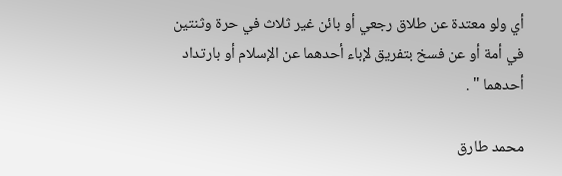أي ولو معتدة عن طلاق رجعي أو بائن غير ثلاث في حرة وثنتين في أمة أو عن فسخ بتفريق لإباء أحدهما عن الإسلام أو بارتداد أحدهما " .

محمد طارق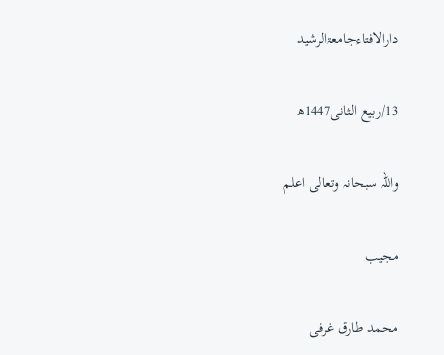دارالافتاءجامعۃالرشید

13/ربیع الثانی1447ھ

واللہ سبحانہ وتعالی اعلم

مجیب

محمد طارق غرفی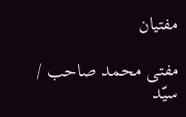مفتیان

مفتی محمد صاحب / سیّد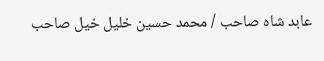عابد شاہ صاحب / محمد حسین خلیل خیل صاحب